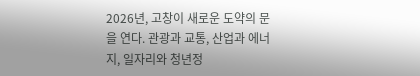2026년, 고창이 새로운 도약의 문을 연다. 관광과 교통, 산업과 에너지, 일자리와 청년정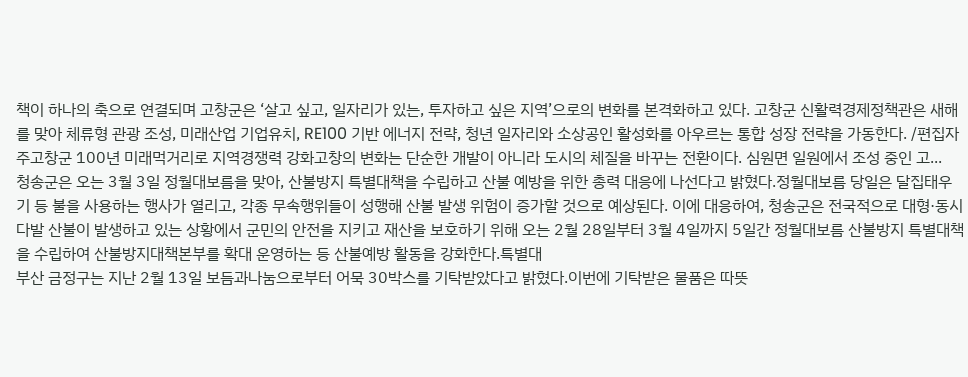책이 하나의 축으로 연결되며 고창군은 ‘살고 싶고, 일자리가 있는, 투자하고 싶은 지역’으로의 변화를 본격화하고 있다. 고창군 신활력경제정책관은 새해를 맞아 체류형 관광 조성, 미래산업 기업유치, RE100 기반 에너지 전략, 청년 일자리와 소상공인 활성화를 아우르는 통합 성장 전략을 가동한다. /편집자주고창군 100년 미래먹거리로 지역경쟁력 강화고창의 변화는 단순한 개발이 아니라 도시의 체질을 바꾸는 전환이다. 심원면 일원에서 조성 중인 고...
청송군은 오는 3월 3일 정월대보름을 맞아, 산불방지 특별대책을 수립하고 산불 예방을 위한 총력 대응에 나선다고 밝혔다.정월대보름 당일은 달집태우기 등 불을 사용하는 행사가 열리고, 각종 무속행위들이 성행해 산불 발생 위험이 증가할 것으로 예상된다. 이에 대응하여, 청송군은 전국적으로 대형·동시다발 산불이 발생하고 있는 상황에서 군민의 안전을 지키고 재산을 보호하기 위해 오는 2월 28일부터 3월 4일까지 5일간 정월대보름 산불방지 특별대책을 수립하여 산불방지대책본부를 확대 운영하는 등 산불예방 활동을 강화한다.특별대
부산 금정구는 지난 2월 13일 보듬과나눔으로부터 어묵 30박스를 기탁받았다고 밝혔다.이번에 기탁받은 물품은 따뜻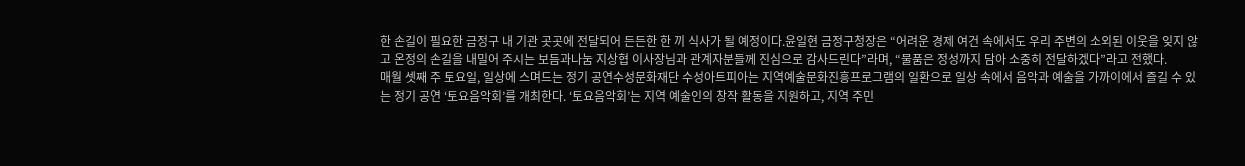한 손길이 필요한 금정구 내 기관 곳곳에 전달되어 든든한 한 끼 식사가 될 예정이다.윤일현 금정구청장은 “어려운 경제 여건 속에서도 우리 주변의 소외된 이웃을 잊지 않고 온정의 손길을 내밀어 주시는 보듬과나눔 지상협 이사장님과 관계자분들께 진심으로 감사드린다”라며, “물품은 정성까지 담아 소중히 전달하겠다”라고 전했다.
매월 셋째 주 토요일, 일상에 스며드는 정기 공연수성문화재단 수성아트피아는 지역예술문화진흥프로그램의 일환으로 일상 속에서 음악과 예술을 가까이에서 즐길 수 있는 정기 공연 ‘토요음악회’를 개최한다. ‘토요음악회’는 지역 예술인의 창작 활동을 지원하고, 지역 주민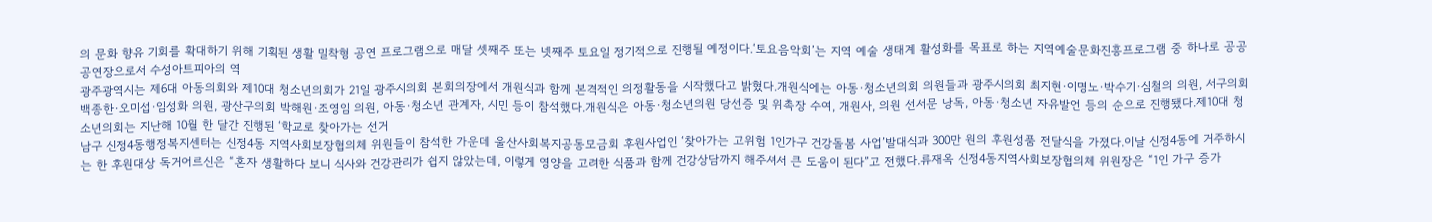의 문화 향유 기회를 확대하기 위해 기획된 생활 밀착형 공연 프로그램으로 매달 셋째주 또는 넷째주 토요일 정기적으로 진행될 예정이다.‘토요음악회’는 지역 예술 생태계 활성화를 목표로 하는 지역예술문화진흥프로그램 중 하나로 공공 공연장으로서 수성아트피아의 역
광주광역시는 제6대 아동의회와 제10대 청소년의회가 21일 광주시의회 본회의장에서 개원식과 함께 본격적인 의정활동을 시작했다고 밝혔다.개원식에는 아동·청소년의회 의원들과 광주시의회 최지현·이명노·박수기·심철의 의원, 서구의회 백종한·오미섭·임성화 의원, 광산구의회 박해원·조영임 의원, 아동·청소년 관계자, 시민 등이 참석했다.개원식은 아동·청소년의원 당선증 및 위촉장 수여, 개원사, 의원 선서문 낭독, 아동·청소년 자유발언 등의 순으로 진행됐다.제10대 청소년의회는 지난해 10월 한 달간 진행된 ‘학교로 찾아가는 선거
남구 신정4동행정복지센터는 신정4동 지역사회보장협의체 위원들이 참석한 가운데 울산사회복지공동모금회 후원사업인 ‘찾아가는 고위험 1인가구 건강돌봄 사업’발대식과 300만 원의 후원성품 전달식을 가졌다.이날 신정4동에 거주하시는 한 후원대상 독거어르신은 “혼자 생활하다 보니 식사와 건강관리가 쉽지 않았는데, 이렇게 영양을 고려한 식품과 함께 건강상담까지 해주셔서 큰 도움이 된다”고 전했다.류재옥 신정4동지역사회보장협의체 위원장은 “1인 가구 증가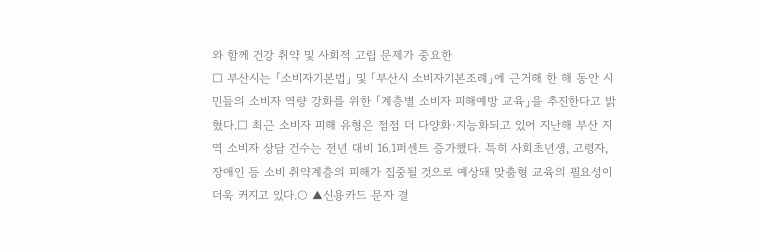와 함께 건강 취약 및 사회적 고립 문제가 중요한
□ 부산시는 「소비자기본법」 및 「부산시 소비자기본조례」에 근거해 한 해 동안 시민들의 소비자 역량 강화를 위한 「계층별 소비자 피해예방 교육」을 추진한다고 밝혔다.□ 최근 소비자 피해 유형은 점점 더 다양화·지능화되고 있어 지난해 부산 지역 소비자 상담 건수는 전년 대비 16.1퍼센트 증가했다. 특히 사회초년생, 고령자, 장애인 등 소비 취약계층의 피해가 집중될 것으로 예상돼 맞춤형 교육의 필요성이 더욱 커지고 있다.○ ▲신용카드 문자 결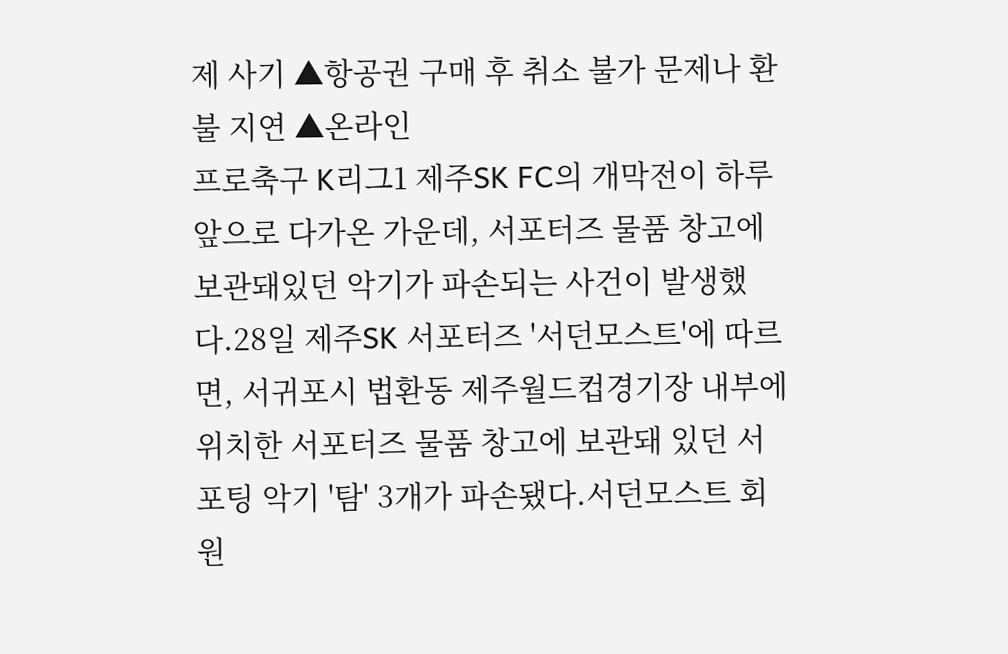제 사기 ▲항공권 구매 후 취소 불가 문제나 환불 지연 ▲온라인
프로축구 K리그1 제주SK FC의 개막전이 하루 앞으로 다가온 가운데, 서포터즈 물품 창고에 보관돼있던 악기가 파손되는 사건이 발생했다.28일 제주SK 서포터즈 '서던모스트'에 따르면, 서귀포시 법환동 제주월드컵경기장 내부에 위치한 서포터즈 물품 창고에 보관돼 있던 서포팅 악기 '탐' 3개가 파손됐다.서던모스트 회원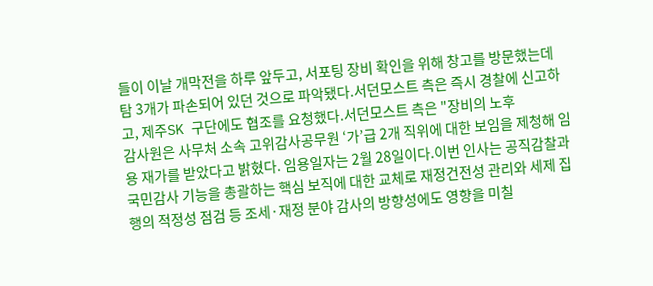들이 이날 개막전을 하루 앞두고, 서포팅 장비 확인을 위해 창고를 방문했는데 탐 3개가 파손되어 있던 것으로 파악됐다.서던모스트 측은 즉시 경찰에 신고하고, 제주SK 구단에도 협조를 요청했다.서던모스트 측은 "장비의 노후
감사원은 사무처 소속 고위감사공무원 ‘가’급 2개 직위에 대한 보임을 제청해 임용 재가를 받았다고 밝혔다. 임용일자는 2월 28일이다.이번 인사는 공직감찰과 국민감사 기능을 총괄하는 핵심 보직에 대한 교체로 재정건전성 관리와 세제 집행의 적정성 점검 등 조세·재정 분야 감사의 방향성에도 영향을 미칠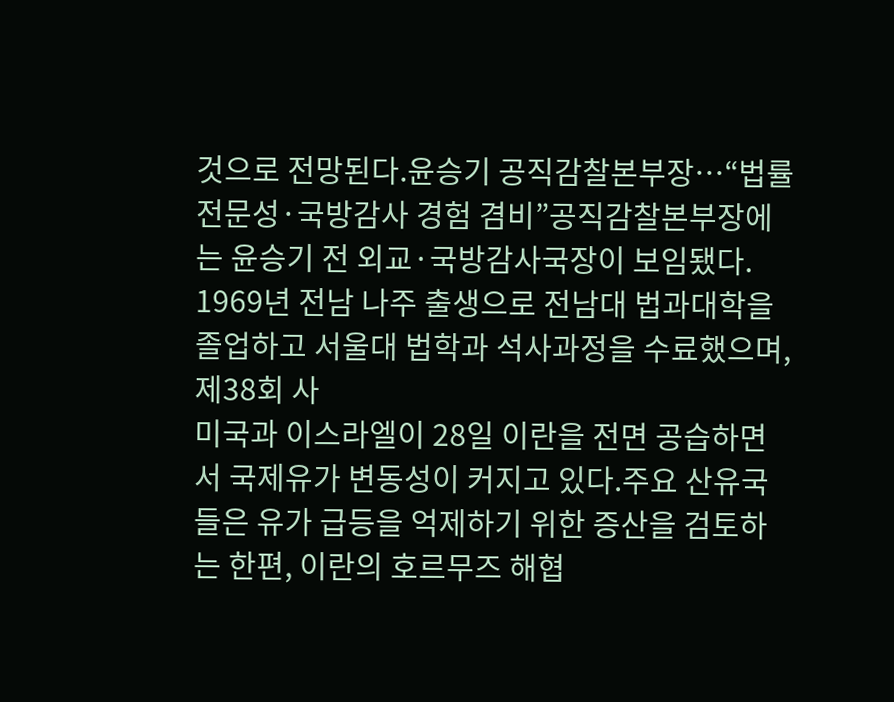것으로 전망된다.윤승기 공직감찰본부장…“법률 전문성·국방감사 경험 겸비”공직감찰본부장에는 윤승기 전 외교·국방감사국장이 보임됐다. 1969년 전남 나주 출생으로 전남대 법과대학을 졸업하고 서울대 법학과 석사과정을 수료했으며, 제38회 사
미국과 이스라엘이 28일 이란을 전면 공습하면서 국제유가 변동성이 커지고 있다.주요 산유국들은 유가 급등을 억제하기 위한 증산을 검토하는 한편, 이란의 호르무즈 해협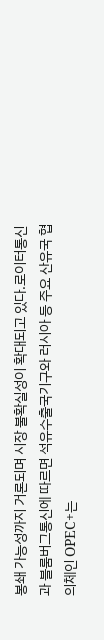봉쇄 가능성까지 거론되며 시장 불확실성이 확대되고 있다.로이터통신과 블룸버그통신에 따르면 석유수출국기구와 러시아 등 주요 산유국 협의체인 OPEC+는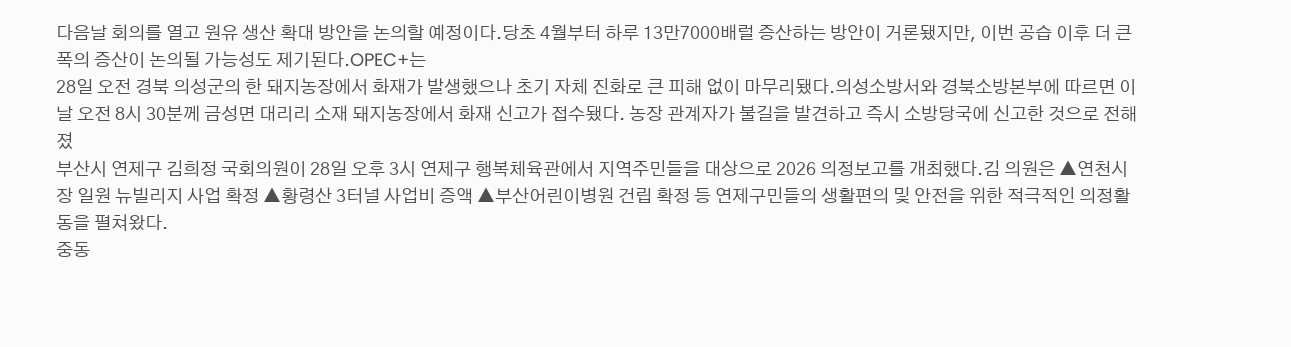다음날 회의를 열고 원유 생산 확대 방안을 논의할 예정이다.당초 4월부터 하루 13만7000배럴 증산하는 방안이 거론됐지만, 이번 공습 이후 더 큰 폭의 증산이 논의될 가능성도 제기된다.OPEC+는
28일 오전 경북 의성군의 한 돼지농장에서 화재가 발생했으나 초기 자체 진화로 큰 피해 없이 마무리됐다.의성소방서와 경북소방본부에 따르면 이날 오전 8시 30분께 금성면 대리리 소재 돼지농장에서 화재 신고가 접수됐다. 농장 관계자가 불길을 발견하고 즉시 소방당국에 신고한 것으로 전해졌
부산시 연제구 김희정 국회의원이 28일 오후 3시 연제구 행복체육관에서 지역주민들을 대상으로 2026 의정보고를 개최했다.김 의원은 ▲연천시장 일원 뉴빌리지 사업 확정 ▲황령산 3터널 사업비 증액 ▲부산어린이병원 건립 확정 등 연제구민들의 생활편의 및 안전을 위한 적극적인 의정활동을 펼쳐왔다.
중동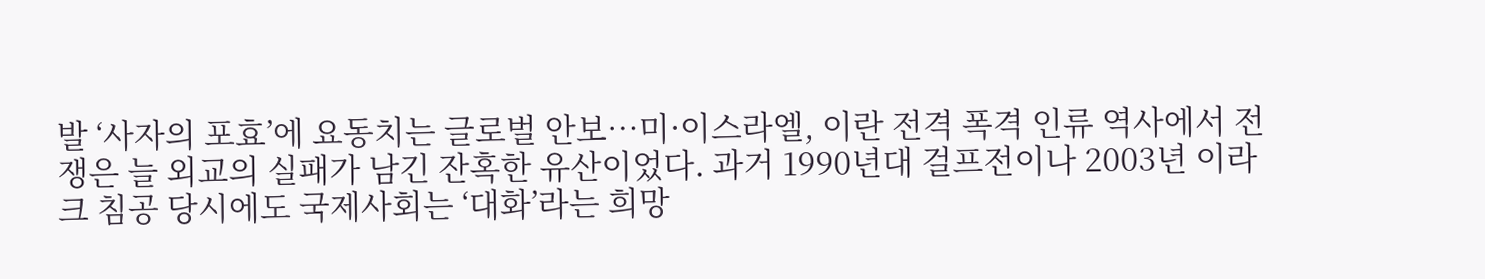발 ‘사자의 포효’에 요동치는 글로벌 안보…미·이스라엘, 이란 전격 폭격 인류 역사에서 전쟁은 늘 외교의 실패가 남긴 잔혹한 유산이었다. 과거 1990년대 걸프전이나 2003년 이라크 침공 당시에도 국제사회는 ‘대화’라는 희망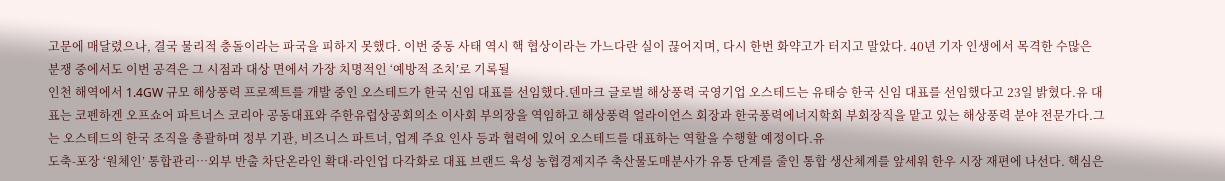고문에 매달렸으나, 결국 물리적 충돌이라는 파국을 피하지 못했다. 이번 중동 사태 역시 핵 협상이라는 가느다란 실이 끊어지며, 다시 한번 화약고가 터지고 말았다. 40년 기자 인생에서 목격한 수많은 분쟁 중에서도 이번 공격은 그 시점과 대상 면에서 가장 치명적인 ‘예방적 조치’로 기록될
인천 해역에서 1.4GW 규모 해상풍력 프로젝트를 개발 중인 오스테드가 한국 신임 대표를 선임했다.덴마크 글로벌 해상풍력 국영기업 오스테드는 유태승 한국 신임 대표를 선임했다고 23일 밝혔다.유 대표는 코펜하겐 오프쇼어 파트너스 코리아 공동대표와 주한유럽상공회의소 이사회 부의장을 역임하고 해상풍력 얼라이언스 회장과 한국풍력에너지학회 부회장직을 맡고 있는 해상풍력 분야 전문가다.그는 오스테드의 한국 조직을 총괄하며 정부 기관, 비즈니스 파트너, 업계 주요 인사 등과 협력에 있어 오스테드를 대표하는 역할을 수행할 예정이다.유
도축-포장 ‘원체인’ 통합관리…외부 반출 차단온라인 확대·라인업 다각화로 대표 브랜드 육성 농협경제지주 축산물도매분사가 유통 단계를 줄인 통합 생산체계를 앞세워 한우 시장 재편에 나선다. 핵심은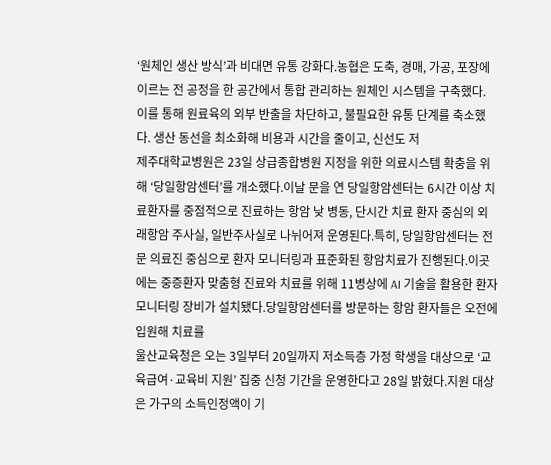‘원체인 생산 방식’과 비대면 유통 강화다.농협은 도축, 경매, 가공, 포장에 이르는 전 공정을 한 공간에서 통합 관리하는 원체인 시스템을 구축했다. 이를 통해 원료육의 외부 반출을 차단하고, 불필요한 유통 단계를 축소했다. 생산 동선을 최소화해 비용과 시간을 줄이고, 신선도 저
제주대학교병원은 23일 상급종합병원 지정을 위한 의료시스템 확충을 위해 ‘당일항암센터’를 개소했다.이날 문을 연 당일항암센터는 6시간 이상 치료환자를 중점적으로 진료하는 항암 낮 병동, 단시간 치료 환자 중심의 외래항암 주사실, 일반주사실로 나뉘어져 운영된다.특히, 당일항암센터는 전문 의료진 중심으로 환자 모니터링과 표준화된 항암치료가 진행된다.이곳에는 중증환자 맞춤형 진료와 치료를 위해 11병상에 AI 기술을 활용한 환자 모니터링 장비가 설치됐다.당일항암센터를 방문하는 항암 환자들은 오전에 입원해 치료를
울산교육청은 오는 3일부터 20일까지 저소득층 가정 학생을 대상으로 ‘교육급여·교육비 지원’ 집중 신청 기간을 운영한다고 28일 밝혔다.지원 대상은 가구의 소득인정액이 기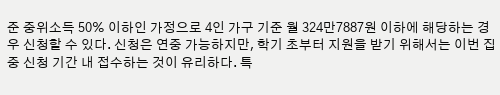준 중위소득 50% 이하인 가정으로 4인 가구 기준 월 324만7887원 이하에 해당하는 경우 신청할 수 있다. 신청은 연중 가능하지만, 학기 초부터 지원을 받기 위해서는 이번 집중 신청 기간 내 접수하는 것이 유리하다. 특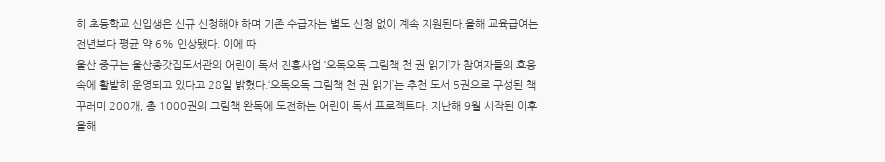히 초등학교 신입생은 신규 신청해야 하며 기존 수급자는 별도 신청 없이 계속 지원된다.올해 교육급여는 전년보다 평균 약 6% 인상됐다. 이에 따
울산 중구는 울산종갓집도서관의 어린이 독서 진흥사업 ‘오독오독 그림책 천 권 읽기’가 참여자들의 호응 속에 활발히 운영되고 있다고 28일 밝혔다.‘오독오독 그림책 천 권 읽기’는 추천 도서 5권으로 구성된 책 꾸러미 200개, 총 1000권의 그림책 완독에 도전하는 어린이 독서 프로젝트다. 지난해 9월 시작된 이후 올해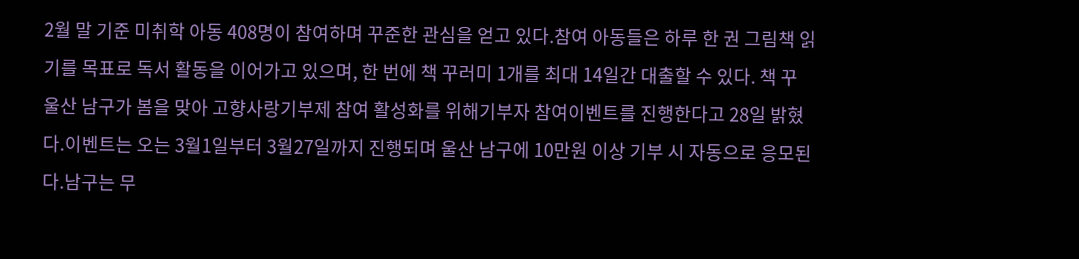2월 말 기준 미취학 아동 408명이 참여하며 꾸준한 관심을 얻고 있다.참여 아동들은 하루 한 권 그림책 읽기를 목표로 독서 활동을 이어가고 있으며, 한 번에 책 꾸러미 1개를 최대 14일간 대출할 수 있다. 책 꾸
울산 남구가 봄을 맞아 고향사랑기부제 참여 활성화를 위해기부자 참여이벤트를 진행한다고 28일 밝혔다.이벤트는 오는 3월1일부터 3월27일까지 진행되며 울산 남구에 10만원 이상 기부 시 자동으로 응모된다.남구는 무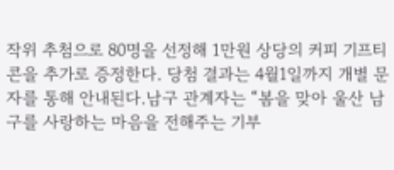작위 추첨으로 80명을 선정해 1만원 상당의 커피 기프티콘을 추가로 증정한다. 당첨 결과는 4월1일까지 개별 문자를 통해 안내된다.남구 관계자는 “봄을 맞아 울산 남구를 사랑하는 마음을 전해주는 기부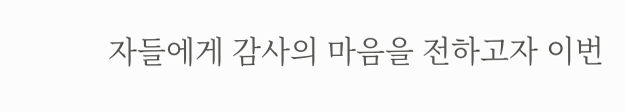자들에게 감사의 마음을 전하고자 이번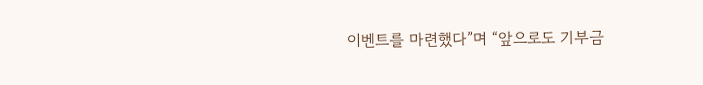이벤트를 마련했다”며 “앞으로도 기부금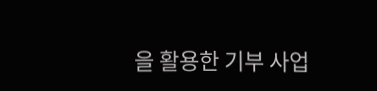을 활용한 기부 사업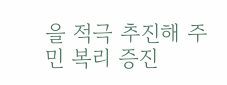을 적극 추진해 주민 복리 증진